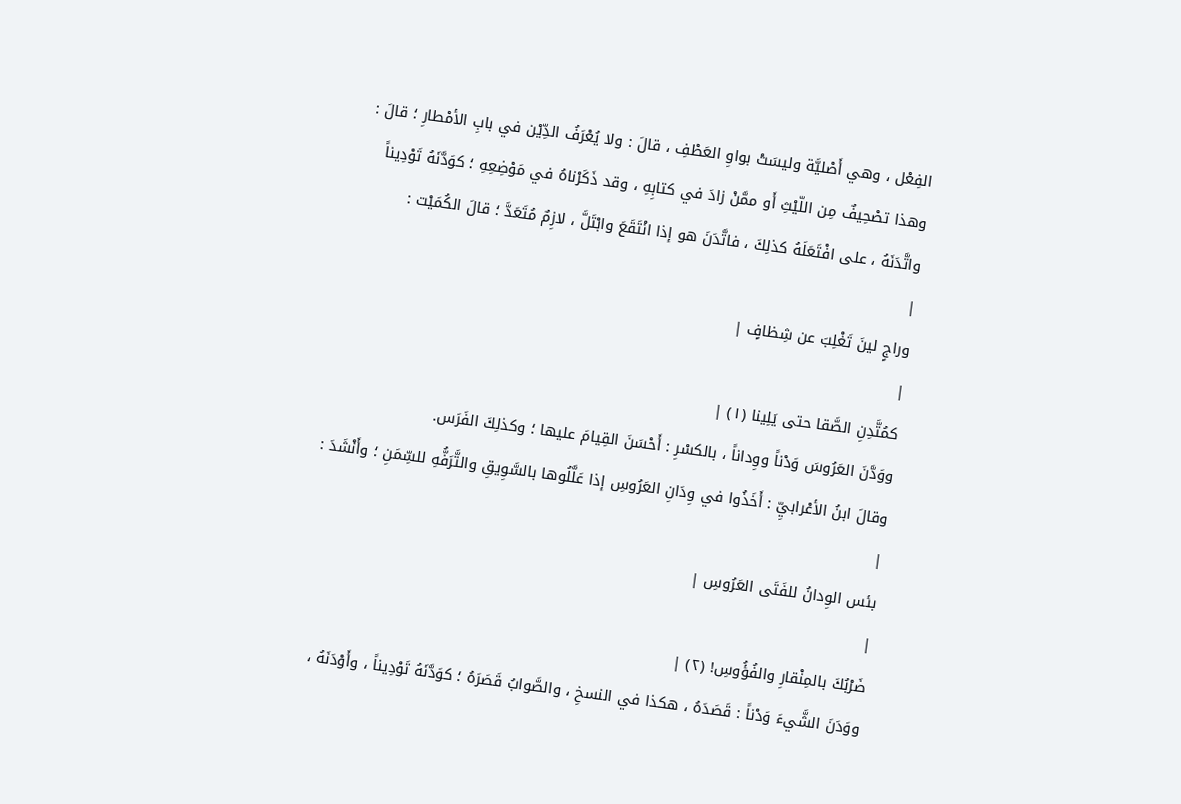الفِعْل ، وهي أَصْليَّة وليسَتْ بواوِ العَطْفِ ، قالَ : ولا يُعْرَفُ الدِّيْن في بابِ الأمْطارِ ؛ قالَ : وهذا تصْحِيفٌ مِن اللّيْثِ أَو ممَّنْ زادَ في كتابِهِ ، وقد ذَكَرْناهُ في مَوْضِعِهِ ؛ كوَدَّنَهُ تَوْدِيناً واتَّدَنَهُ ، على افْتَعَلَهُ كذلِكَ ، فاتَّدَنَ هو إذا انْتَقَعَ وابْتَلَّ ، لازِمٌ مُتَعَدَّ ؛ قالَ الكُمَيْت :
|
وراجٍ لينَ تَغْلِبَ عن شِظافٍ |
|
كمُتَّدِنِ الصَّقا حتى يَلِينا (١) |
ووَدَّنَ العَرُوسَ وَدْناً ووِداناً ، بالكسْرِ : أَحْسَنَ القِيامَ عليها ؛ وكذلِكَ الفَرَس.
وقالَ ابنُ الأعْرابيِّ : أَخَذُوا في وِدَانِ العَرُوسِ إذا عَلَّلُوها بالسَّوِيقِ والتَّرَفُّهِ للسِّمَنِ ؛ وأَنْشَدَ :
|
بئس الوِدانُ للفَتَى العَرُوسِ |
|
ضَرْبُكَ بالمِنْقارِ والفُؤُوسِ! (٢) |
ووَدَنَ الشَّيءَ وَدْناً : قَصَدَهُ ، هكذا في النسخِ ، والصَّوابُ قَصَرَهُ ؛ كوَدَّنَهُ تَوْدِيناً ، وأَوْدَنَهُ ،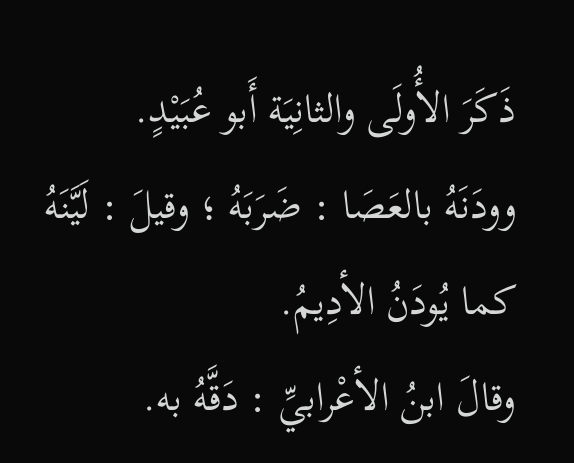ذَكَرَ الأُولَى والثانِيَة أَبو عُبَيْدٍ.
وودَنَهُ بالعَصَا : ضَرَبَهُ ؛ وقيلَ : لَيَّنَهُ كما يُودَنُ الأدِيمُ.
وقالَ ابنُ الأعْرابيِّ : دَقَّهُ به.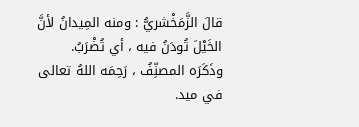قالَ الزَّمَخْشريُّ : ومنه المِيدانُ لأنَّ الخَيْلَ تُودَنُ فيه ، أي تُضْرَبُ.
وذَكَرَه المصنِّفُ ، رَحِمَه اللهُ تعالى في ميد.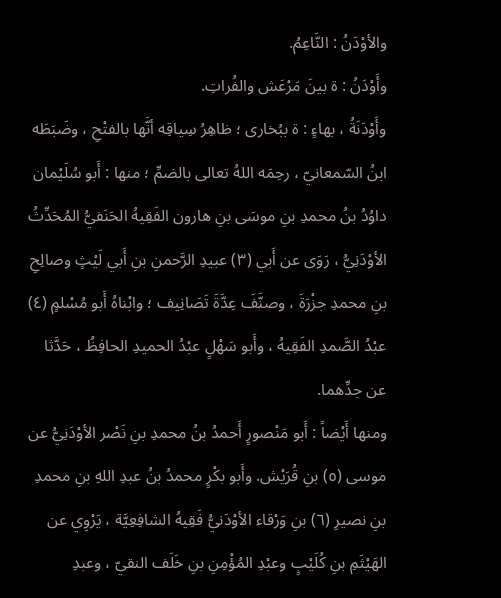والأوْدَنُ : النَّاعِمُ.
وأَوْدَنُ : ة بينَ مَرْعَش والفُراتِ.
وأَوْدَنَةُ ، بهاءٍ : ة ببُخارى ؛ ظاهِرُ سِياقِه أنَّها بالفتْحِ ، وضَبَطَه ابنُ السّمعانيّ ، رحِمَه اللهُ تعالى بالضمِّ ؛ منها : أَبو سُلَيْمان داوُدُ بنُ محمدِ بنِ موسَى بنِ هارون الفَقِيهُ الحَنَفيُّ المُحَدِّثُ الأوْدَنِيُّ ، رَوَى عن أَبي (٣) عبيدِ الرَّحمنِ بنِ أَبي لَيْثٍ وصالِحِ بنِ محمدِ جزْرَةَ ، وصنَّفَ عِدَّةَ تَصَانِيف ؛ وابْناهُ أَبو مُسْلمٍ (٤) عبْدُ الصَّمدِ الفَقِيهُ ، وأَبو سَهْلٍ عبْدُ الحميدِ الحافِظُ ، حَدَّثا عن جدِّهما.
ومنها أَيْضاً : أَبو مَنْصورٍ أَحمدُ بنُ محمدِ بنِ نَصْر الأوْدَنِيُّ عن موسى (٥) بنِ قُرَيْش. وأَبو بكْرٍ محمدُ بنُ عبدِ اللهِ بنِ محمدِ بنِ نصيرِ (٦) بنِ وَرْقاء الأوْدَنيُّ فَقِيهُ الشافِعِيَّة ، يَرْوِي عن الهَيْثَمِ بنِ كُلَيْبٍ وعبْدِ المُؤْمِنِ بنِ خَلَف النقيّ ، وعبدِ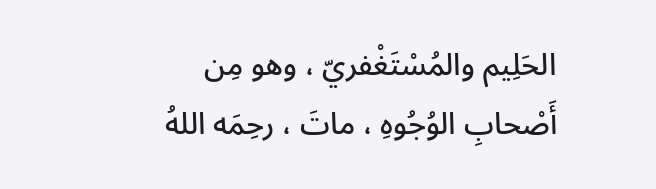الحَلِيم والمُسْتَغْفريّ ، وهو مِن أَصْحابِ الوُجُوهِ ، ماتَ ، رحِمَه اللهُ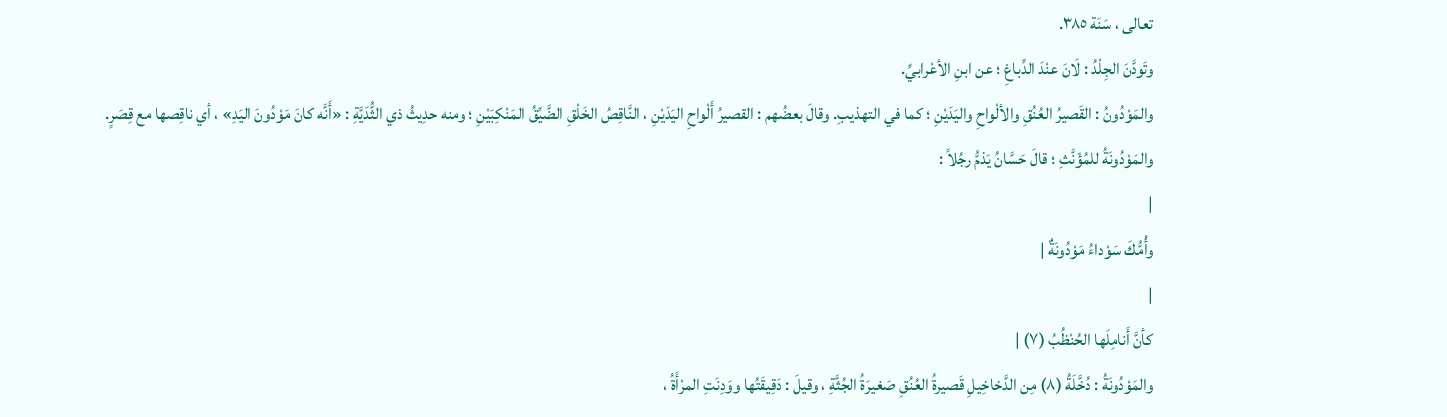تعالى ، سَنَة ٣٨٥.
وتَودَّنَ الجِلْدُ : لَانَ عنْدَ الدِّباغِ ؛ عن ابنِ الأعْرابيِّ.
والمَوْدُونُ : القَصيرُ العُنُقِ والألْواحِ واليَدَيْنِ ؛ كما في التهذيبِ. وقالَ بعضُهم : القصيرُ أَلْواحِ اليَدَيْنِ ، النَّاقِصُ الخَلْقِ الضَّيِّقُ المَنْكِبَيْنِ ؛ ومنه حدِيثُ ذي الثُّدَيَّةِ : «أَنَّه كانَ مَوْدُونَ اليَدِ» ، أي ناقِصها مع قِصَرٍ.
والمَوْدُونَةُ للمُؤَنَّثِ ؛ قالَ حَسَّانُ يَذمُّ رجُلاً :
|
وأُمُّكَ سَوْداءُ مَوْدُونَةٌ |
|
كأنَّ أَنامِلَها الحُنْظُبُ (٧) |
والمَوْدُونَةُ : دُخَّلَةُ (٨) مِن الدَّخاخِيلِ قَصيرةُ العُنُقِ صَغيرَةُ الجُثَّةِ ، وقيلَ : دَقِيقَتُها ووَدِنَتِ المرْأَةُ ،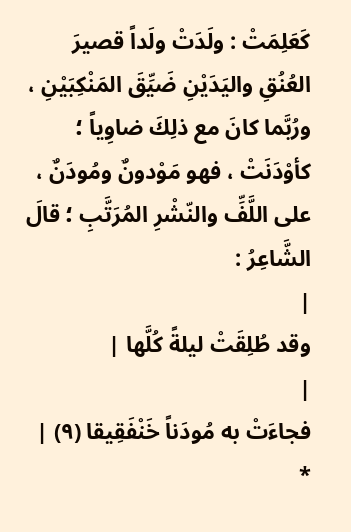كَعَلِمَتْ : ولَدَتْ ولَداً قصيرَ العُنُقِ واليَدَيْنِ ضَيِّقَ المَنْكِبَيْنِ ، ورُبَّما كانَ مع ذلِكَ ضاوِياً ؛ كأوْدَنَتْ ، فهو مَوْدونٌ ومُودَنٌ ، على اللَّفِّ والنّشْرِ المُرَتَّبِ ؛ قالَ الشَّاعِرُ :
|
وقد طُلِقَتْ ليلةً كُلَّها |
|
فجاءَتْ به مُودَناً خَنْفَقِيقا (٩) |
*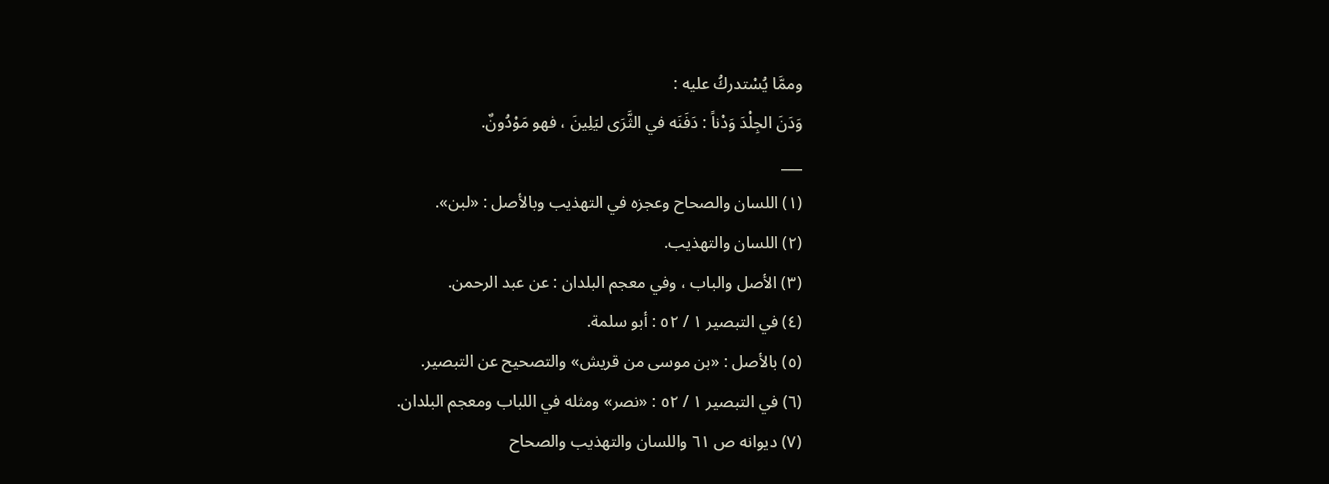وممَّا يُسْتدركُ عليه :
وَدَنَ الجِلْدَ وَدْناً : دَفَنَه في الثَّرَى ليَلِينَ ، فهو مَوْدُونٌ.
___
(١) اللسان والصحاح وعجزه في التهذيب وبالأصل : «لبن».
(٢) اللسان والتهذيب.
(٣) الأصل والباب ، وفي معجم البلدان : عن عبد الرحمن.
(٤) في التبصير ١ / ٥٢ : أبو سلمة.
(٥) بالأصل : «بن موسى من قريش» والتصحيح عن التبصير.
(٦) في التبصير ١ / ٥٢ : «نصر» ومثله في اللباب ومعجم البلدان.
(٧) ديوانه ص ٦١ واللسان والتهذيب والصحاح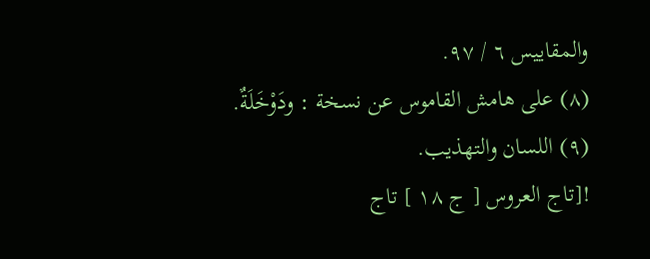والمقاييس ٦ / ٩٧.
(٨) على هامش القاموس عن نسخة : ودَوْخَلَةٌ.
(٩) اللسان والتهذيب.
![تاج العروس [ ج ١٨ ] تاج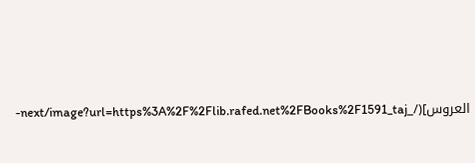العروس](/_next/image?url=https%3A%2F%2Flib.rafed.net%2FBooks%2F1591_taj-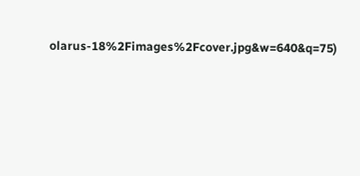olarus-18%2Fimages%2Fcover.jpg&w=640&q=75)